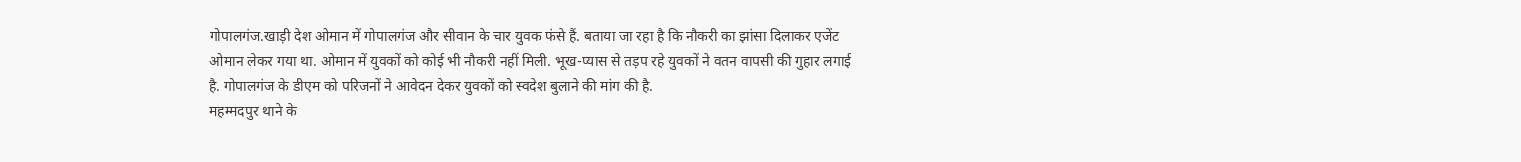गोपालगंज.खाड़ी देश ओमान में गोपालगंज और सीवान के चार युवक फंसे हैं. बताया जा रहा है कि नौकरी का झांसा दिलाकर एजेंट ओमान लेकर गया था. ओमान में युवकों को कोई भी नौकरी नहीं मिली. भूख-प्यास से तड़प रहे युवकों ने वतन वापसी की गुहार लगाई है. गोपालगंज के डीएम को परिजनों ने आवेदन देकर युवकों को स्वदेश बुलाने की मांग की है.
महम्मदपुर थाने के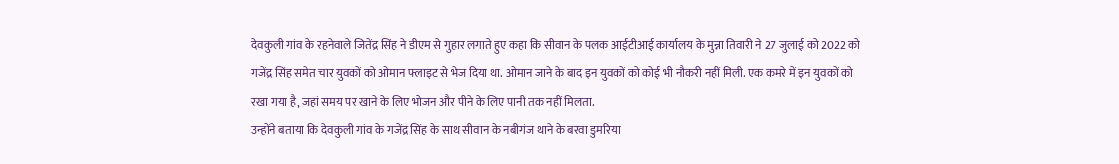देवकुली गांव के रहनेवाले जितेंद्र सिंह ने डीएम से गुहार लगाते हुए कहा कि सीवान के पलक आईटीआई कार्यालय के मुन्ना तिवारी ने 27 जुलाई को 2022 को गजेंद्र सिंह समेत चार युवकों को ओमान फ्लाइट से भेज दिया था. ओमान जाने के बाद इन युवकों को कोई भी नौकरी नहीं मिली. एक कमरे में इन युवकों को रखा गया है, जहां समय पर खाने के लिए भोजन और पीने के लिए पानी तक नहीं मिलता.
उन्होंने बताया कि देवकुली गांव के गजेंद्र सिंह के साथ सीवान के नबीगंज थाने के बरवा डुमरिया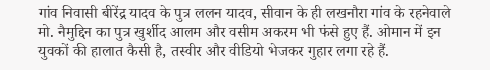गांव निवासी बीरेंद्र यादव के पुत्र ललन यादव, सीवान के ही लखनौरा गांव के रहनेवाले मो. नैमुद्दिन का पुत्र खुर्शीद आलम और वसीम अकरम भी फंसे हुए हैं. ओमान में इन युवकों की हालात कैसी है, तस्वीर और वीडियो भेजकर गुहार लगा रहे हैं.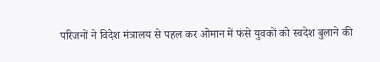परिजनों ने विदेश मंत्रालय से पहल कर ओमान में फंसे युवकों को स्वदेश बुलाने की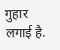गुहार लगाई है.